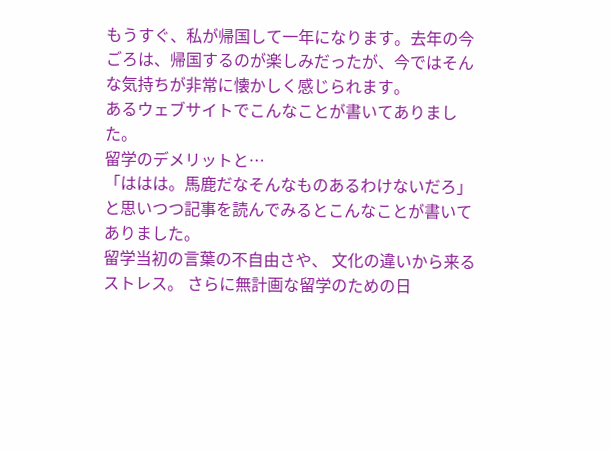もうすぐ、私が帰国して一年になります。去年の今ごろは、帰国するのが楽しみだったが、今ではそんな気持ちが非常に懐かしく感じられます。
あるウェブサイトでこんなことが書いてありました。
留学のデメリットと…
「ははは。馬鹿だなそんなものあるわけないだろ」と思いつつ記事を読んでみるとこんなことが書いてありました。
留学当初の言葉の不自由さや、 文化の違いから来るストレス。 さらに無計画な留学のための日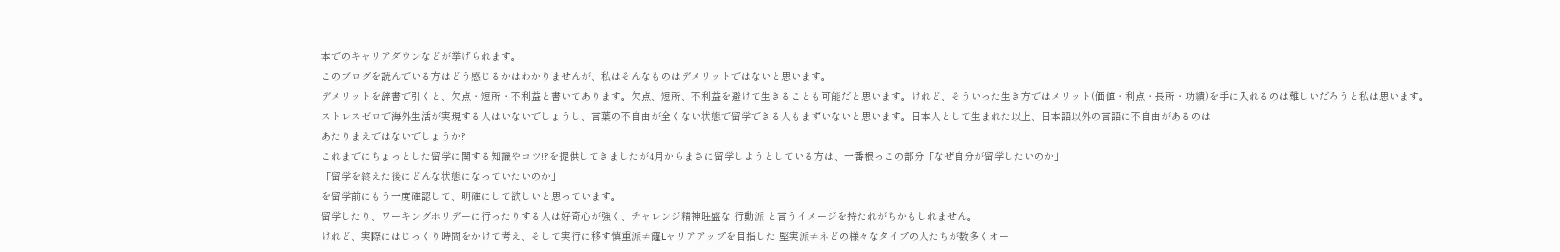本でのキャリアダウンなどが挙げられます。
このブログを読んでいる方はどう感じるかはわかりませんが、私はそんなものはデメリットではないと思います。
デメリットを辞書で引くと、欠点・短所・不利益と書いてあります。欠点、短所、不利益を避けて生きることも可能だと思います。けれど、そういった生き方ではメリット(価値・利点・長所・功績)を手に入れるのは難しいだろうと私は思います。
ストレスゼロで海外生活が実現する人はいないでしょうし、言葉の不自由が全くない状態で留学できる人もまずいないと思います。日本人として生まれた以上、日本語以外の言語に不自由があるのは
あたりまえではないでしょうか?
これまでにちょっとした留学に関する知識やコツ!?を提供してきましたが4月からまさに留学しようとしている方は、一番根っこの部分「なぜ自分が留学したいのか」
「留学を終えた後にどんな状態になっていたいのか」
を留学前にもう一度確認して、明確にして欲しいと思っています。
留学したり、ワーキングホリデーに行ったりする人は好奇心が強く、チャレンジ精神旺盛な 行動派 と言うイメージを持たれがちかもしれません。
けれど、実際にはじっくり時間をかけて考え、そして実行に移す慎重派≠窿Lャリアアップを目指した 堅実派≠ネどの様々なタイプの人たちが数多くオー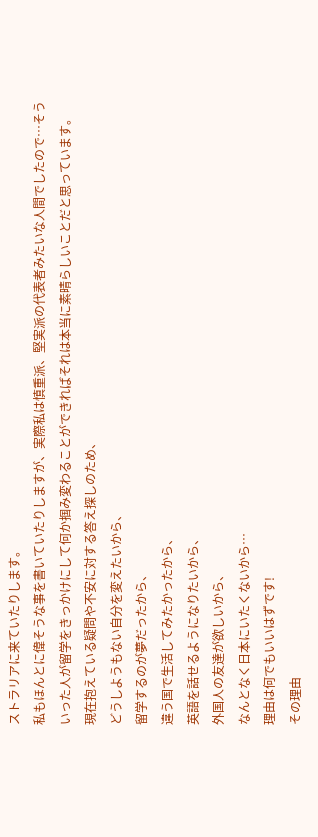ストラリアに来ていたりします。
私もほんとに偉そうな事を書いていたりしますが、実際私は慎重派、堅実派の代表者みたいな人間でしたので…そういった人が留学をきっかけにして何か掴み変わることができればそれは本当に素晴らしいことだと思っています。
現在抱えている疑問や不安に対する答え探しのため、
どうしようもない自分を変えたいから、
留学するのが夢だったから、
違う国で生活してみたかったから、
英語を話せるようになりたいから、
外国人の友達が欲しいから、
なんとなく日本にいたくないから…
理由は何でもいいはずです!
その理由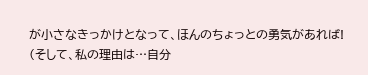が小さなきっかけとなって、ほんのちょっとの勇気があれば!
(そして、私の理由は…自分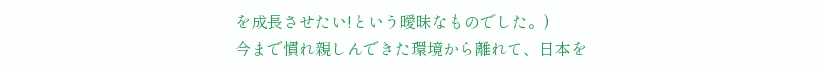を成長させたい!という曖昧なものでした。)
今まで慣れ親しんできた環境から離れて、日本を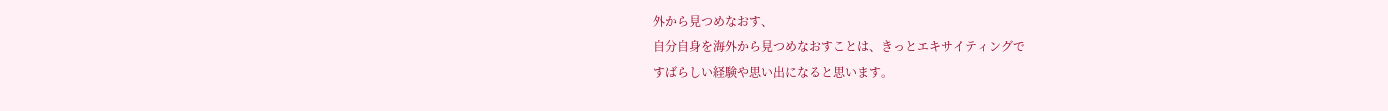外から見つめなおす、
自分自身を海外から見つめなおすことは、きっとエキサイティングで
すばらしい経験や思い出になると思います。